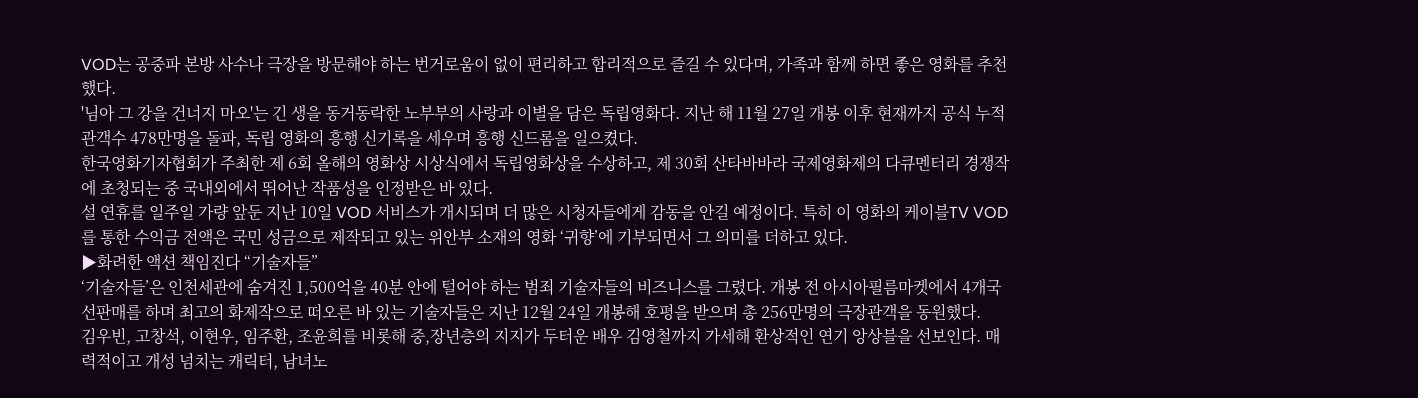VOD는 공중파 본방 사수나 극장을 방문해야 하는 번거로움이 없이 편리하고 합리적으로 즐길 수 있다며, 가족과 함께 하면 좋은 영화를 추천했다.
'님아 그 강을 건너지 마오'는 긴 생을 동거동락한 노부부의 사랑과 이별을 담은 독립영화다. 지난 해 11월 27일 개봉 이후 현재까지 공식 누적 관객수 478만명을 돌파, 독립 영화의 흥행 신기록을 세우며 흥행 신드롬을 일으켰다.
한국영화기자협회가 주최한 제 6회 올해의 영화상 시상식에서 독립영화상을 수상하고, 제 30회 산타바바라 국제영화제의 다큐멘터리 경쟁작에 초청되는 중 국내외에서 뛰어난 작품성을 인정받은 바 있다.
설 연휴를 일주일 가량 앞둔 지난 10일 VOD 서비스가 개시되며 더 많은 시청자들에게 감동을 안길 예정이다. 특히 이 영화의 케이블TV VOD를 통한 수익금 전액은 국민 성금으로 제작되고 있는 위안부 소재의 영화 ‘귀향’에 기부되면서 그 의미를 더하고 있다.
▶화려한 액션 책임진다 “기술자들”
‘기술자들’은 인천세관에 숨겨진 1,500억을 40분 안에 털어야 하는 범죄 기술자들의 비즈니스를 그렸다. 개봉 전 아시아필름마켓에서 4개국 선판매를 하며 최고의 화제작으로 떠오른 바 있는 기술자들은 지난 12월 24일 개봉해 호평을 받으며 총 256만명의 극장관객을 동원했다.
김우빈, 고창석, 이현우, 임주환, 조윤희를 비롯해 중,장년층의 지지가 두터운 배우 김영철까지 가세해 환상적인 연기 앙상블을 선보인다. 매력적이고 개성 넘치는 캐릭터, 남녀노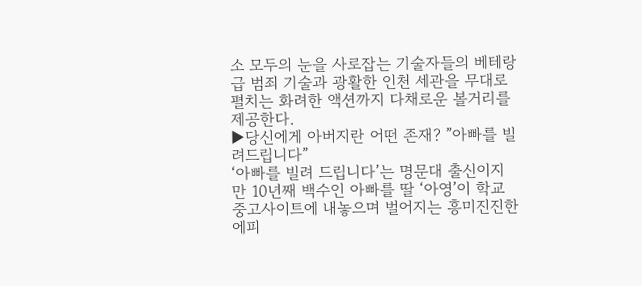소 모두의 눈을 사로잡는 기술자들의 베테랑급 범죄 기술과 광활한 인천 세관을 무대로 펼치는 화려한 액션까지 다채로운 볼거리를 제공한다.
▶당신에게 아버지란 어떤 존재? ”아빠를 빌려드립니다”
‘아빠를 빌려 드립니다’는 명문대 출신이지만 10년째 백수인 아빠를 딸 ‘아영’이 학교 중고사이트에 내놓으며 벌어지는 흥미진진한 에피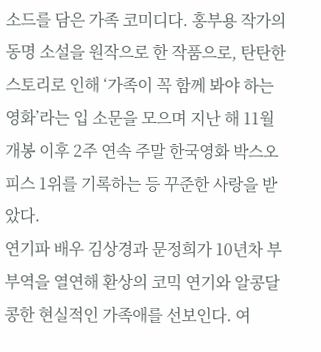소드를 담은 가족 코미디다. 홍부용 작가의 동명 소설을 원작으로 한 작품으로, 탄탄한 스토리로 인해 ‘가족이 꼭 함께 봐야 하는 영화’라는 입 소문을 모으며 지난 해 11월 개봉 이후 2주 연속 주말 한국영화 박스오피스 1위를 기록하는 등 꾸준한 사랑을 받았다.
연기파 배우 김상경과 문정희가 10년차 부부역을 열연해 환상의 코믹 연기와 알콩달콩한 현실적인 가족애를 선보인다. 여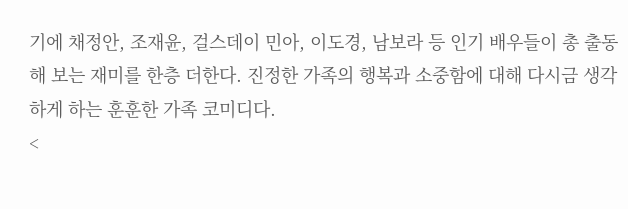기에 채정안, 조재윤, 걸스데이 민아, 이도경, 남보라 등 인기 배우들이 총 출동해 보는 재미를 한층 더한다. 진정한 가족의 행복과 소중함에 대해 다시금 생각하게 하는 훈훈한 가족 코미디다.
<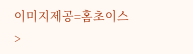이미지제공=홈초이스>